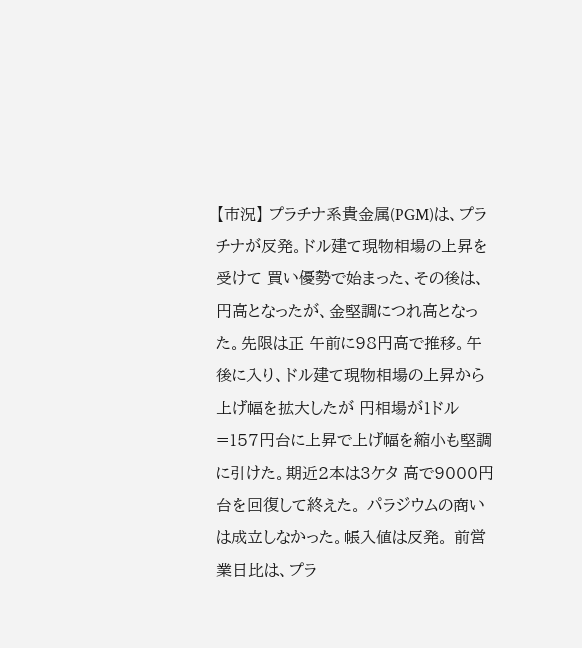【市況】 プラチナ系貴金属(PGM)は、プラチナが反発。ドル建て現物相場の上昇を受けて 買い優勢で始まった、その後は、円高となったが、金堅調につれ高となった。先限は正 午前に98円高で推移。午後に入り、ドル建て現物相場の上昇から上げ幅を拡大したが 円相場が1ドル=157円台に上昇で上げ幅を縮小も堅調に引けた。期近2本は3ケタ 高で9000円台を回復して終えた。 パラジウムの商いは成立しなかった。帳入値は反発。 前営業日比は、プラ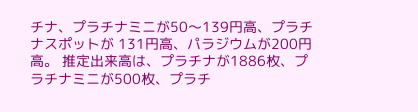チナ、プラチナミニが50〜139円高、プラチナスポットが 131円高、パラジウムが200円高。 推定出来高は、プラチナが1886枚、プラチナミニが500枚、プラチ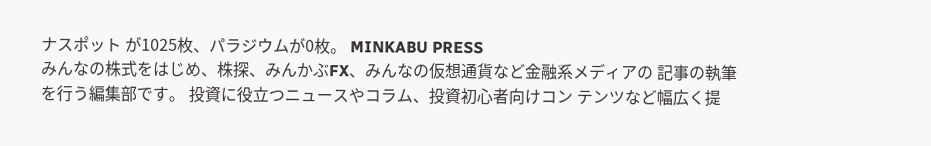ナスポット が1025枚、パラジウムが0枚。 MINKABU PRESS
みんなの株式をはじめ、株探、みんかぶFX、みんなの仮想通貨など金融系メディアの 記事の執筆を行う編集部です。 投資に役立つニュースやコラム、投資初心者向けコン テンツなど幅広く提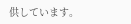供しています。